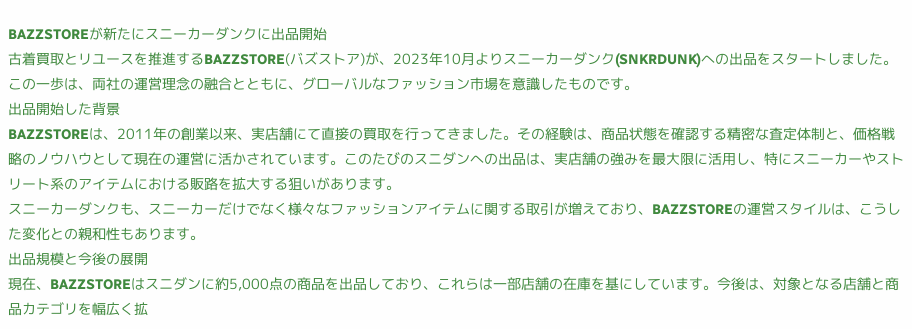BAZZSTOREが新たにスニーカーダンクに出品開始
古着買取とリユースを推進するBAZZSTORE(バズストア)が、2023年10月よりスニーカーダンク(SNKRDUNK)への出品をスタートしました。この一歩は、両社の運営理念の融合とともに、グローバルなファッション市場を意識したものです。
出品開始した背景
BAZZSTOREは、2011年の創業以来、実店舗にて直接の買取を行ってきました。その経験は、商品状態を確認する精密な査定体制と、価格戦略のノウハウとして現在の運営に活かされています。このたびのスニダンへの出品は、実店舗の強みを最大限に活用し、特にスニーカーやストリート系のアイテムにおける販路を拡大する狙いがあります。
スニーカーダンクも、スニーカーだけでなく様々なファッションアイテムに関する取引が増えており、BAZZSTOREの運営スタイルは、こうした変化との親和性もあります。
出品規模と今後の展開
現在、BAZZSTOREはスニダンに約5,000点の商品を出品しており、これらは一部店舗の在庫を基にしています。今後は、対象となる店舗と商品カテゴリを幅広く拡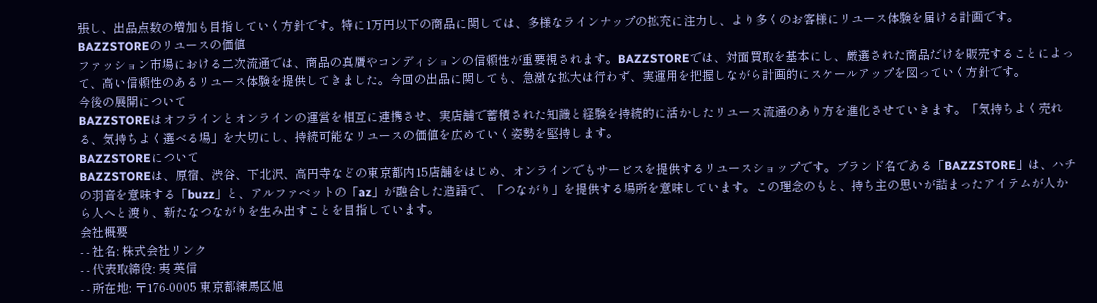張し、出品点数の増加も目指していく方針です。特に1万円以下の商品に関しては、多様なラインナップの拡充に注力し、より多くのお客様にリユース体験を届ける計画です。
BAZZSTOREのリユースの価値
ファッション市場における二次流通では、商品の真贋やコンディションの信頼性が重要視されます。BAZZSTOREでは、対面買取を基本にし、厳選された商品だけを販売することによって、高い信頼性のあるリユース体験を提供してきました。今回の出品に関しても、急激な拡大は行わず、実運用を把握しながら計画的にスケールアップを図っていく方針です。
今後の展開について
BAZZSTOREはオフラインとオンラインの運営を相互に連携させ、実店舗で蓄積された知識と経験を持続的に活かしたリユース流通のあり方を進化させていきます。「気持ちよく売れる、気持ちよく選べる場」を大切にし、持続可能なリユースの価値を広めていく姿勢を堅持します。
BAZZSTOREについて
BAZZSTOREは、原宿、渋谷、下北沢、高円寺などの東京都内15店舗をはじめ、オンラインでもサービスを提供するリユースショップです。ブランド名である「BAZZSTORE」は、ハチの羽音を意味する「buzz」と、アルファベットの「az」が融合した造語で、「つながり」を提供する場所を意味しています。この理念のもと、持ち主の思いが詰まったアイテムが人から人へと渡り、新たなつながりを生み出すことを目指しています。
会社概要
- - 社名: 株式会社リンク
- - 代表取締役: 夷 英信
- - 所在地: 〒176-0005 東京都練馬区旭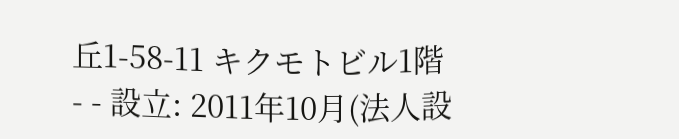丘1-58-11 キクモトビル1階
- - 設立: 2011年10月(法人設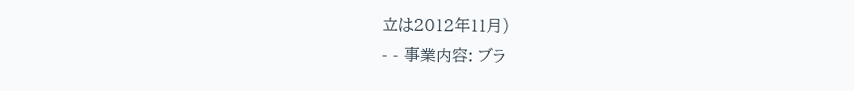立は2012年11月)
- - 事業内容: ブラ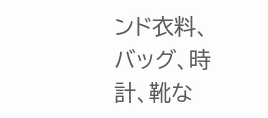ンド衣料、バッグ、時計、靴な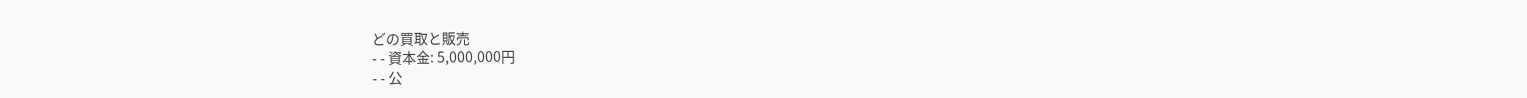どの買取と販売
- - 資本金: 5,000,000円
- - 公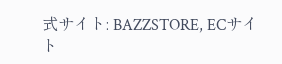式サイト: BAZZSTORE, ECサイト